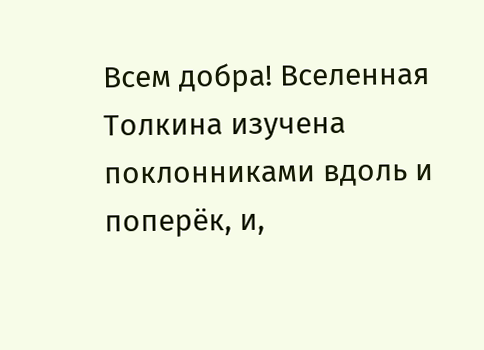Всем добра! Вселенная Толкина изучена поклонниками вдоль и поперёк, и,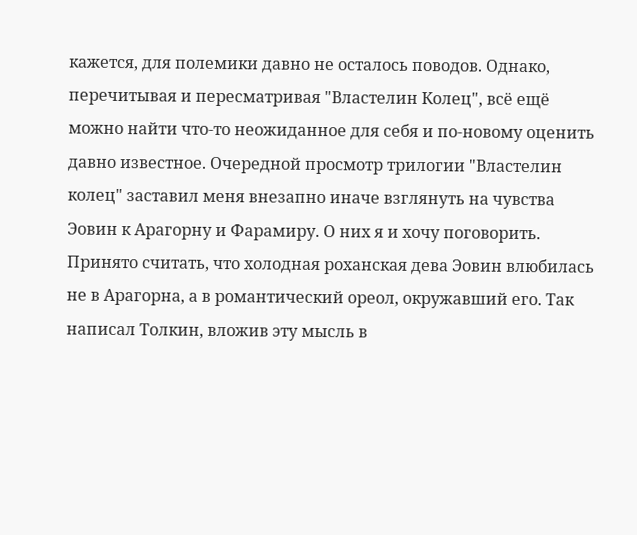кажется, для полемики давно не осталось поводов. Однако, перечитывая и пересматривая "Властелин Колец", всё ещё можно найти что-то неожиданное для себя и по-новому оценить давно известное. Очередной просмотр трилогии "Властелин колец" заставил меня внезапно иначе взглянуть на чувства Эовин к Арагорну и Фарамиру. О них я и хочу поговорить. Принято считать, что холодная роханская дева Эовин влюбилась не в Арагорна, а в романтический ореол, окружавший его. Так написал Толкин, вложив эту мысль в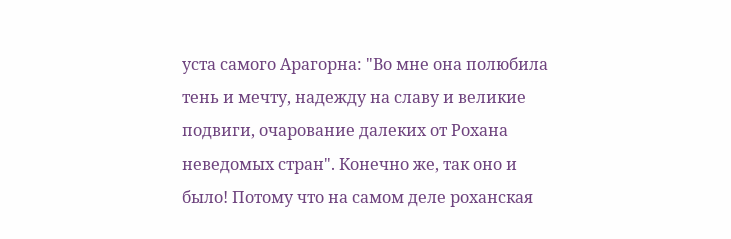уста самого Арагорна: "Во мне она полюбила тень и мечту, надежду на славу и великие подвиги, очарование далеких от Рохана неведомых стран". Конечно же, так оно и было! Потому что на самом деле роханская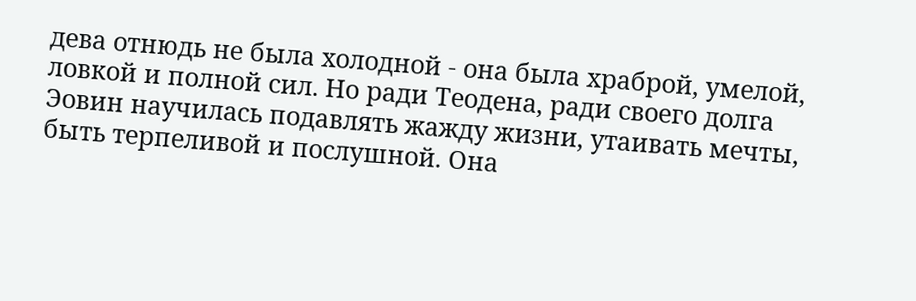дева отнюдь не была холодной - она была храброй, умелой, ловкой и полной сил. Но ради Теодена, ради своего долга Эовин научилась подавлять жажду жизни, утаивать мечты, быть терпеливой и послушной. Она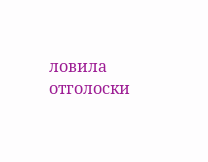ловила отголоски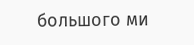большого ми